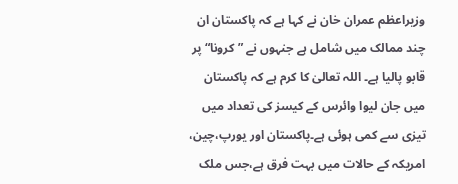وزیراعظم عمران خان نے کہا ہے کہ پاکستان ان چند ممالک میں شامل ہے جنہوں نے ”کرونا“ پر قابو پالیا ہے۔ اللہ تعالیٰ کا کرم ہے کہ پاکستان میں جان لیوا وائرس کے کیسز کی تعداد میں تیزی سے کمی ہوئی ہے۔پاکستان اور یورپ،چین، امریکہ کے حالات میں بہت فرق ہے،جس ملک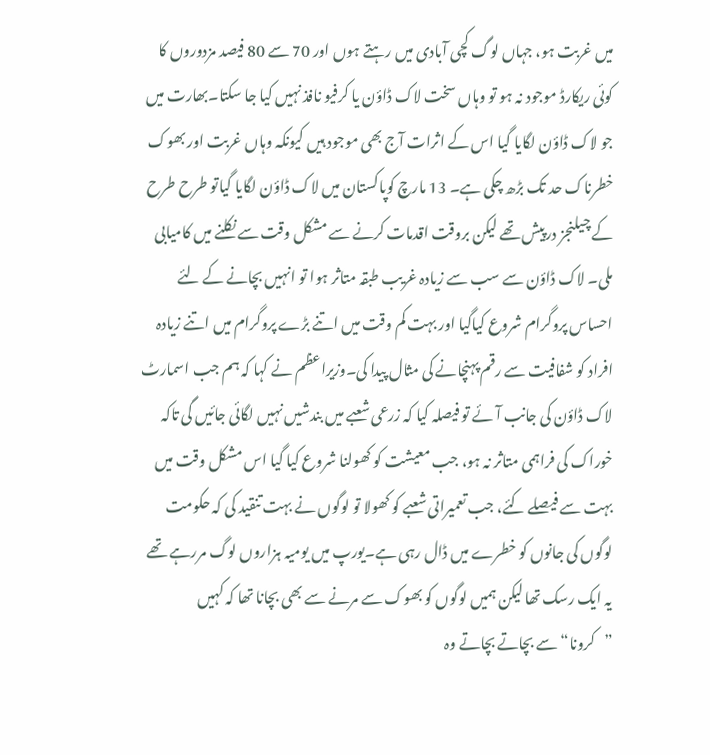میں غربت ہو، جہاں لوگ کچی آبادی میں رہتے ہوں اور 70 سے 80 فیصد مزدوروں کا کوئی ریکارڈ موجود نہ ہو تو وہاں سخت لاک ڈاؤن یا کرفیو نافذ نہیں کیا جا سکتا۔بھارت میں جو لاک ڈاؤن لگایا گیا اس کے اثرات آج بھی موجود ہیں کیونکہ وہاں غربت اور بھوک خطرناک حد تک بڑھ چکی ہے۔ 13 مارچ کوپاکستان میں لاک ڈاؤن لگایا گیاتو طرح طرح کے چیلنجز درپیش تھے لیکن بروقت اقدمات کرنے سے مشکل وقت سے نکلنے میں کامیابی ملی۔ لاک ڈاؤن سے سب سے زیادہ غریب طبقہ متاثر ہوا تو انہیں بچانے کے لئے احساس پروگرام شروع کیاگیا اور بہت کم وقت میں اتنے بڑے پروگرام میں اتنے زیادہ افراد کو شفافیت سے رقم پہنچانے کی مثال پیدا کی۔وزیراعظم نے کہا کہ ہم جب اسمارٹ لاک ڈاؤن کی جانب آئے تو فیصلہ کیا کہ زرعی شعبے میں بندشیں نہیں لگائی جائیں گی تاکہ خوراک کی فراہمی متاثر نہ ہو، جب معیشت کو کھولنا شروع کیا گیا اس مشکل وقت میں بہت سے فیصلے کئے، جب تعمیراتی شعبے کو کھولا تو لوگوں نے بہت تنقید کی کہ حکومت لوگوں کی جانوں کو خطرے میں ڈال رہی ہے۔یورپ میں یومیہ ہزاروں لوگ مررہے تھے یہ ایک رسک تھا لیکن ہمیں لوگوں کو بھوک سے مرنے سے بھی بچانا تھا کہ کہیں ”کرونا“سے بچاتے بچاتے وہ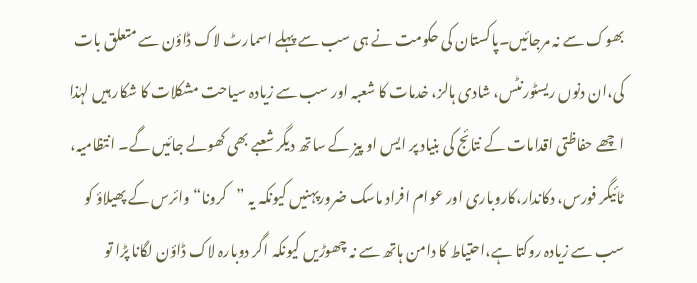بھوک سے نہ مرجائیں۔پاکستان کی حکومت نے ہی سب سے پہلے اسمارٹ لاک ڈاؤن سے متعلق بات کی،ان دنوں ریسٹورنٹس، شادی ہالز، خدمات کا شعبہ اور سب سے زیادہ سیاحت مشکلات کا شکار ہیں لہٰذا اچھے حفاظتی اقدامات کے نتائج کی بنیاد پر ایس او پیز کے ساتھ دیگر شعبے بھی کھولے جائیں گے۔ انتظامیہ، ٹائیگر فورس، دکاندار،کاروباری اور عوام افراد ماسک ضرورپہنیں کیونکہ یہ ”کرونا“ وائرس کے پھیلاؤ کو سب سے زیادہ روکتا ہے،احتیاط کا دامن ہاتھ سے نہ چھوڑیں کیونکہ اگر دوبارہ لاک ڈاؤن لگانا پڑا تو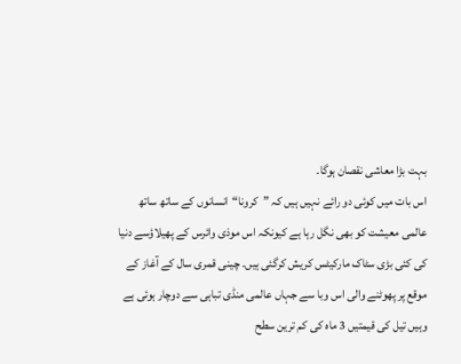بہت بڑا معاشی نقصان ہوگا۔
اس بات میں کوئی دو رائے نہیں ہیں کہ ”کرونا“انسانوں کے ساتھ ساتھ عالمی معیشت کو بھی نگل رہا ہے کیونکہ اس موذی وائرس کے پھیلاؤسے دنیا کی کئی بڑی سٹاک مارکیٹس کریش کرگئی ہیں۔ چینی قمری سال کے آغاز کے موقع پر پھوٹنے والی اس وبا سے جہاں عالمی منڈی تباہی سے دوچار ہوئی ہے وہیں تیل کی قیمتیں 3 ماہ کی کم ترین سطح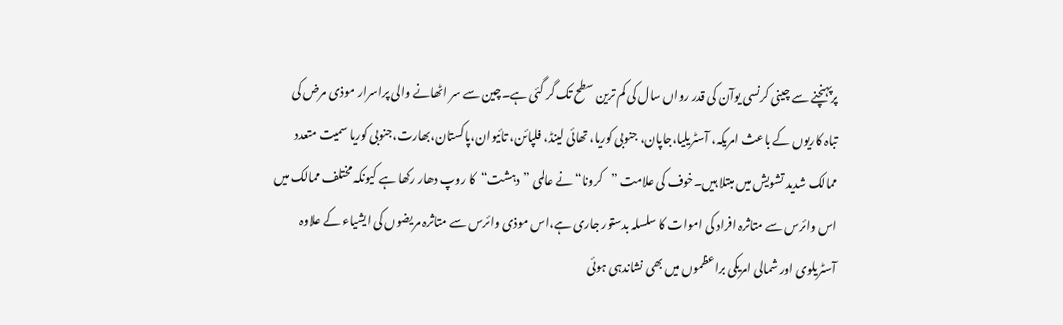پرپہنچنے سے چینی کرنسی یوآن کی قدر رواں سال کی کم ترین سطح تک گر گئی ہے۔چین سے سر اٹھانے والی پراسرار موذی مرض کی تباہ کاریوں کے باعث امریکہ، آسٹریلیا،جاپان، جنوبی کوریا، تھائی لینڈ، فلپائن، تائیوان،پاکستان،بھارت،جنوبی کوریا سمیت متعدد ممالک شدید تشویش میں مبتلا ہیں۔خوف کی علامت ”کرونا“نے عالمی ”دہشت“کا روپ دھار رکھا ہے کیونکہ مختلف ممالک میں اس وائرس سے متاثرہ افراد کی اموات کا سلسلہ بدستور جاری ہے،اس موذی وائرس سے متاثرہ مریضوں کی ایشیاء کے علاوہ آسٹریلوی اور شمالی امریکی براعظموں میں بھی نشاندہی ہوئی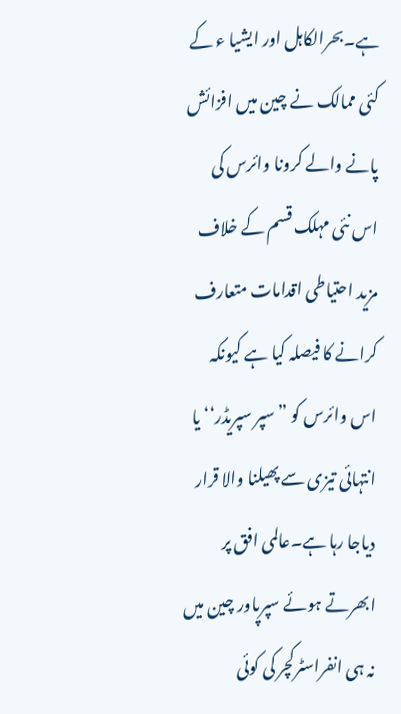ہے۔بحرالکاہل اور ایشیا ء کے کئی ممالک نے چین میں افزائش پانے والے کرونا وائرس کی اس نئی مہلک قسم کے خلاف مزید احتیاطی اقدامات متعارف کرانے کا فیصلہ کیا ہے کیونکہ اس وائرس کو ”سپر سپریڈر‘‘ یا انتہائی تیزی سے پھیلنا والا قرار دیاجا رہا ہے۔عالمی افق پر ابھرتے ہوئے سپرپاور چین میں نہ ہی انفراسٹرکچر کی کوئی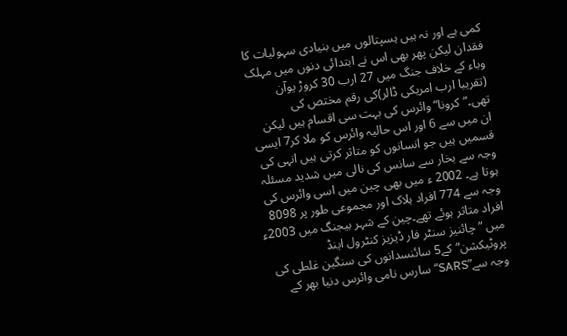کمی ہے اور نہ ہیں ہسپتالوں میں بنیادی سہولیات کا فقدان لیکن پھر بھی اس نے ابتدائی دنوں میں مہلک وباء کے خلاف جنگ میں 27 ارب 30 کروڑ یوآن (تقریبا ارب امریکی ڈالر)کی رقم مختص کی تھی۔”کرونا“وائرس کی بہت سی اقسام ہیں لیکن ان میں سے 6 اور اس حالیہ وائرس کو ملا کر7 ایسی قسمیں ہیں جو انسانوں کو متاثر کرتی ہیں انہی کی وجہ سے بخار سے سانس کی نالی میں شدید مسئلہ ہوتا ہے۔ 2002 ء میں بھی چین میں اسی وائرس کی وجہ سے 774 افراد ہلاک اور مجموعی طور پر 8098 افراد متاثر ہوئے تھے۔چین کے شہر بیجنگ میں 2003ء میں ”چائنیز سنٹر فار ڈیزیز کنٹرول اینڈ پروٹیکشن“کے5 سائنسدانوں کی سنگین غلطی کی وجہ سے”SARS“سارس نامی وائرس دنیا بھر کے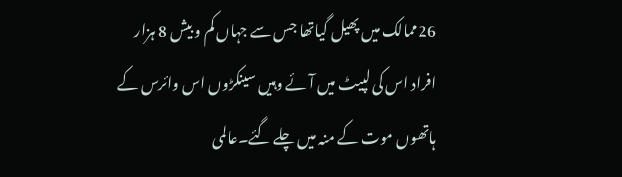26ممالک میں پھیل گیاتھا جس سے جہاں کم و بیش 8 ہزار افراد اس کی لپیٹ میں آئے وہیں سینکڑوں اس وائرس کے ہاتھوں موت کے منہ میں چلے گئے۔عالمی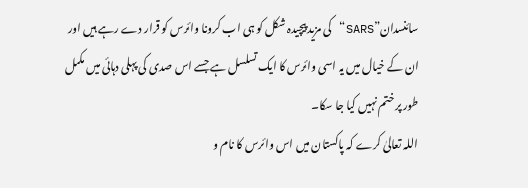سائنسدان”SARS“کی مزید پیچیدہ شکل کو ہی اب کرونا وائرس کو قرار دے رہے ہیں اور ان کے خیال میں یہ اسی وائرس کا ایک تسلسل ہے جسے اس صدی کی پہلی دہائی میں مکمل طور پر ختم نہیں کیا جا سکا۔
اللہ تعالیٰ کرے کہ پاکستان میں اس وائرس کا نام و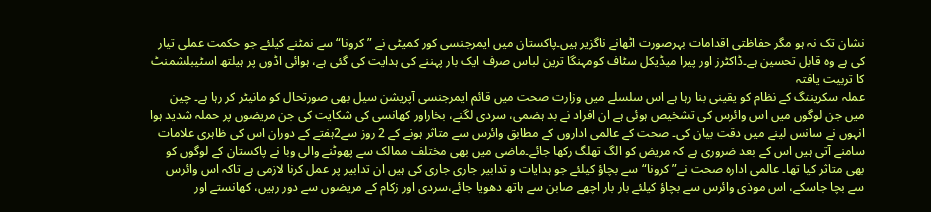نشان تک نہ ہو مگر حفاظتی اقدامات بہرصورت اٹھانے ناگزیر ہیں۔پاکستان میں ایمرجنسی کور کمیٹی نے ”کرونا“ سے نمٹنے کیلئے جو حکمت عملی تیار کی ہے وہ قابل تحسین ہے۔ڈاکٹرز اور پیرا میڈیکل سٹاف کومہنگا ترین لباس صرف ایک بار پہننے کی ہدایت کی گئی ہے، ہوائی اڈوں پر ہیلتھ اسٹیبلشمنٹ کا تربیت یافتہ
عملہ سکریننگ کے نظام کو یقینی بنا رہا ہے اس سلسلے میں وزارت صحت میں قائم ایمرجنسی آپریشن سیل بھی صورتحال کو مانیٹر کر رہا ہے۔ چین میں جن لوگوں میں اس وائرس کی تشخیص ہوئی ہے ان افراد نے بد ہضمی، سردی لگنے، بخاراور کھانسی کی شکایت کی جن مریضوں پر حملہ شدید ہوا انہوں نے سانس لینے میں دقت بیان کی۔ صحت کے عالمی اداروں کے مطابق وائرس سے متاثر ہونے کے 2 روز سے2ہفتے کے دوران اس کی ظاہری علامات سامنے آتی ہیں اس کے بعد ضروری ہے کہ مریض کو الگ تھلگ رکھا جائے۔ماضی میں بھی مختلف ممالک سے پھوٹنے والی وبا نے پاکستان کے لوگوں کو بھی متاثر کیا تھا۔ عالمی ادارہ صحت نے”کرونا“سے بچاؤ کیلئے جو ہدایات و تدابیر جاری جاری کی ہیں ان تدابیر پر عمل کرنا لازمی ہے تاکہ اس وائرس سے بچا جاسکے، اس موذی وائرس سے بچاؤ کیلئے بار بار اچھے صابن سے ہاتھ دھویا جائے،سردی اور زکام کے مریضوں سے دور رہیں، کھانستے اور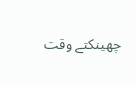چھینکتے وقت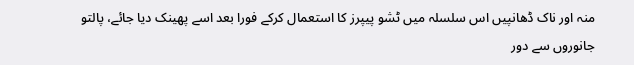منہ اور ناک ڈھانپیں اس سلسلہ میں ٹشو پیپرز کا استعمال کرکے فورا بعد اسے پھینک دیا جائے، پالتو جانوروں سے دور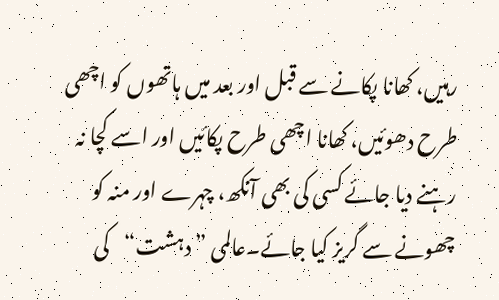رہیں، کھانا پکانے سے قبل اور بعد میں ہاتھوں کو اچھی طرح دھوئیں، کھانا اچھی طرح پکائیں اور اسے کچا نہ رہنے دیا جائے کسی کی بھی آنکھ، چہرے اور منہ کو چھونے سے گریز کیا جائے۔عالمی ”دہشت“کی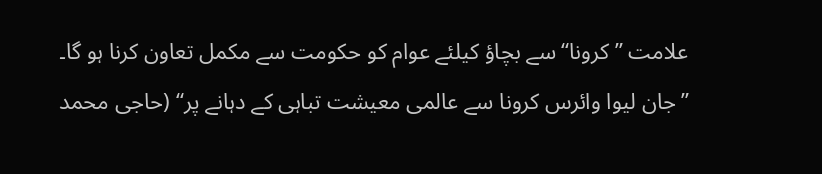علامت ”کرونا“سے بچاؤ کیلئے عوام کو حکومت سے مکمل تعاون کرنا ہو گا۔
”جان لیوا وائرس کرونا سے عالمی معیشت تباہی کے دہانے پر“ (حاجی محمد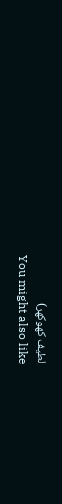لطیف کھوکھر)
You might also like